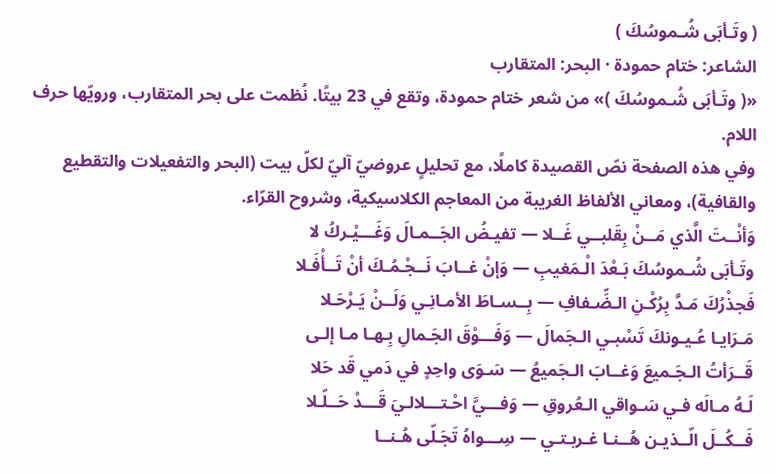( وتَـأبَى شُـموسُكَ )
الشاعر: ختام حمودة · البحر: المتقارب
«( وتَـأبَى شُـموسُكَ )» من شعر ختام حمودة، وتقع في 23 بيتًا. نُظمت على بحر المتقارب، ورويّها حرف اللام.
وفي هذه الصفحة نصّ القصيدة كاملًا، مع تحليلٍ عروضيّ آليّ لكلّ بيت (البحر والتفعيلات والتقطيع والقافية)، ومعاني الألفاظ الغريبة من المعاجم الكلاسيكية، وشروح القرّاء.
وَأنْــتَ الَّذي مَــنْ بِقَلبــي غَــلا — تفيـضُ الجَــمـالَ وَغَـــيْـركُ لا
وتَـأبَى شُـموسُكَ بَـعْدَ الْـمَغيبِ — وَإنْ غــابَ نَــجْـمُـكَ أنْ تَــأْفَـلا
فَجذْرُكَ مَـدَّ بِرُكْـنِ الـضِّـفافِ — بِــسـاطَ الأمـانِـي وَلَــنْ يَـرْحَـلا
مَـرَايـا عُـيـونكَ تَسْبـي الـجَمالَ — وَفَـــوْقَ الجَـمالِ بِـهـا مـا إلـى
قَــرَأتُ الـجَـميعَ وَغــابَ الـجَميعُ — سَـوَى واحِدٍ في دَمي قَد حَلا
لَـهُ مـالَه فـي سَـواقي الـعُروقِ — وَفـــيَّ احْـتـــلالـيَ قَـــدْ حَــلّـلا
فَــكُــلَ الّــذيـن هُــنـا غـربـتـي — سِـــواهُ تَجَـلّى هُـنــا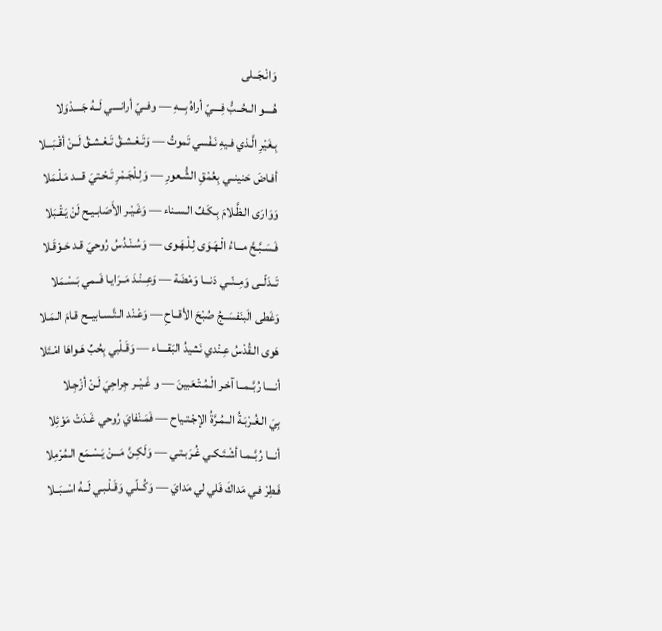وَانْـجَــلى
هُــــو الــحُــبُّ فِــــيّ أراهُ بِـــهِ — وفــيّ أرانــــي لَــهُ جَــــدْوَلا
بِـغَيْرِ الَّـذي فـيهِ نَـفْسي تَموتُ — وَتَـعْـشـقُ تَـعْـشـقُ لَــنْ أقْـبَـــلا
أفـاضَ حَنينــي بِعُمْقِ الشُّـعورِ — وَلِـلْجَـمْرِ تَـحْـتيَ قـــد مَـلْـمَلا
وَوَارَى الـظَّـلامَ بِـكَـفِّ الـسـناء — وَغَـيْـر الأَصَابـيـح لَنْ يَـقْـبَلا
فَـسَـبَّـحَّ مـــاءُ الْـهَـوَى لِـلْـهَـوى — وَسُـنْـدُسُ رُوحيَ قـد حَـوْقَـلا
تَــدَلّــى وَمِــنّــي دَنـــا وَمْضَة — وَعِــنْـدَ مَــرَايـا فَــمي بَـسْـمَلا
وَغَطى الَبنَفسَــجُ صُبْحَ الأقــاحِ — وَعْـنْد الـتَّـسـابيــح قـامَ الـمَـلا
هَوى الـقُدْسُ عِـنْدي نَشيدُ البَقــــاء — وَقَـلْبي بِحُبِّ هَـواهَا امْـتَلا
أنــــا رُبَّــمــا آخـر الْـمُـتْـعَبينَ — و غَـيْــر جِراحِيَ لَـنْ أزْجِـلا
بِيَ الـغُـرْبَـةُ الــمُـرَّةُ الإجْـتـياح — فَمَـنْفايَ رُوحي غَـدَتْ مَوْئِلا
أنـــا رُبَّــمـا أشْـتَـكـي غُـرَبـتـي — وَلَكِـنَّ مَـــنْ يَـسْـمَع الـمُرْمِلا
فَـطِرْ فـي مَداكَ فَلي لي مَدايَ — وَكُــلّـي وَقَـلْـبـي لَــهُ اسْــبَــلا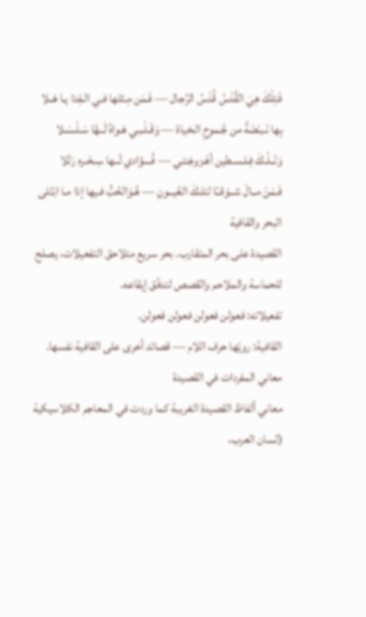فَتِلْكَ هِيَ القُدْسُ قُدْسُ الرِّجال — فَـمَن مِـثلها فـي الـفِدا يـا هَــلا
بِها نَـبـْضَةً من جُـموحِ الـحَياة — وَقَـلْـبـي هَـواهُ لَــهُا سَـلْـسَـلا
وَتَــلْـكَ فِـلـسـطين أهْـزوجَـتـي — فُــــؤادي لَــها سِــحْـره رَتّلا
فَـمَنْ مــالَ شــوْقــًا لتلـكَ العُيــونِ — هُـوَالحُبُّ فـيها إذا مـا ابْتَلى
البحر والقافية
القصيدة على بحر المتقارب. بحر سريع متلاحق التفعيلات، يصلح للحماسة والملاحم والقصص لتدفّق إيقاعه.
تفعيلاته: فعولن فعولن فعولن فعولن.
القافية: رويّها حرف اللام — قصائد أخرى على القافية نفسها.
معاني المفردات في القصيدة
معاني ألفاظ القصيدة الغريبة كما وردت في المعاجم الكلاسيكية (لسان العرب،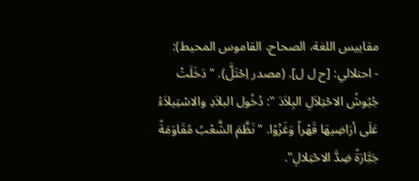مقاييس اللغة، الصحاح، القاموس المحيط):
- احتلالي: [ح ل ل]. (مصدر اِحْتَلَّ). "دَخَلَتْ جُيُوشُ الاحْتِلاَلِ البِلاَدَ ": دُخُول البلاَدِ والاسْتِيلاَءُ عَلَى أرَاضِيهَا قَهْراً وَغَزْوًا. "نَظَّمَ الشَّعْبُ مُقَاوَمَةً جَبَّارَةً ضِدَّ الاحْتِلالِ".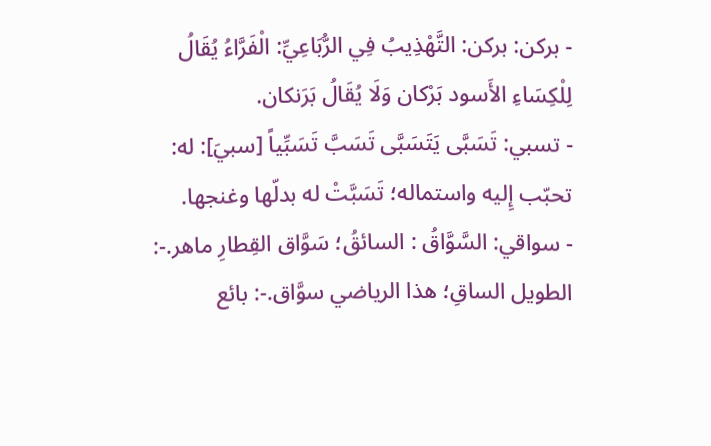- بركن: بركن: التَّهْذِيبُ فِي الرُّبَاعِيِّ: الْفَرَّاءُ يُقَالُ لِلْكِسَاءِ الأَسود بَرْكان وَلَا يُقَالُ بَرَنكان.
- تسبي: تَسَبَّى يَتَسَبَّى تَسَبَّ تَسَبِّياً [سبيَ]: له: تحبّب إِليه واستماله؛ تَسَبَّتْ له بدلّها وغنجها.
- سواقي: السَّوَّاقُ : السائقُ؛ سَوَّاق القِطارِ ماهر.-: الطويل الساقِ؛ هذا الرياضي سوَّاق.-: بائع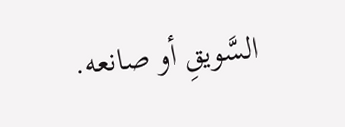السَّويقِ أو صانعه.